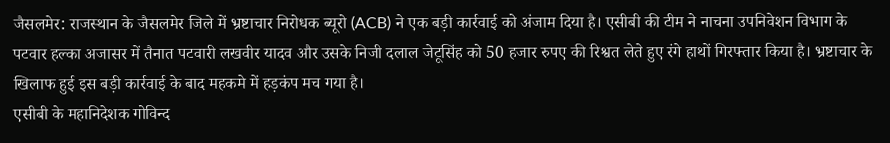जैसलमेर: राजस्थान के जैसलमेर जिले में भ्रष्टाचार निरोधक ब्यूरो (ACB) ने एक बड़ी कार्रवाई को अंजाम दिया है। एसीबी की टीम ने नाचना उपनिवेशन विभाग के पटवार हल्का अजासर में तैनात पटवारी लखवीर यादव और उसके निजी दलाल जेटूसिंह को 50 हजार रुपए की रिश्वत लेते हुए रंगे हाथों गिरफ्तार किया है। भ्रष्टाचार के खिलाफ हुई इस बड़ी कार्रवाई के बाद महकमे में हड़कंप मच गया है।
एसीबी के महानिदेशक गोविन्द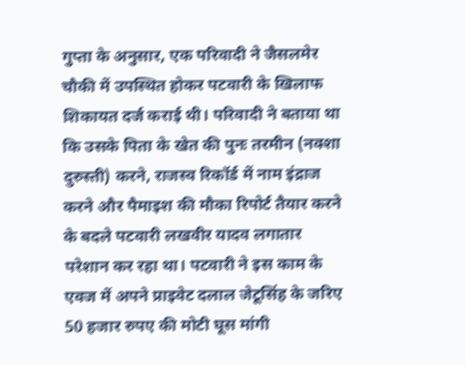गुप्ता के अनुसार, एक परिवादी ने जैसलमेर चौकी में उपस्थित होकर पटवारी के खिलाफ शिकायत दर्ज कराई थी। परिवादी ने बताया था कि उसके पिता के खेत की पुनः तरमीन (नक्शा दुरुस्ती) करने, राजस्व रिकॉर्ड में नाम इंद्राज करने और पैमाइश की मौका रिपोर्ट तैयार करने के बदले पटवारी लखवीर यादव लगातार परेशान कर रहा था। पटवारी ने इस काम के एवज में अपने प्राइवेट दलाल जेटूसिंह के जरिए 50 हजार रुपए की मोटी घूस मांगी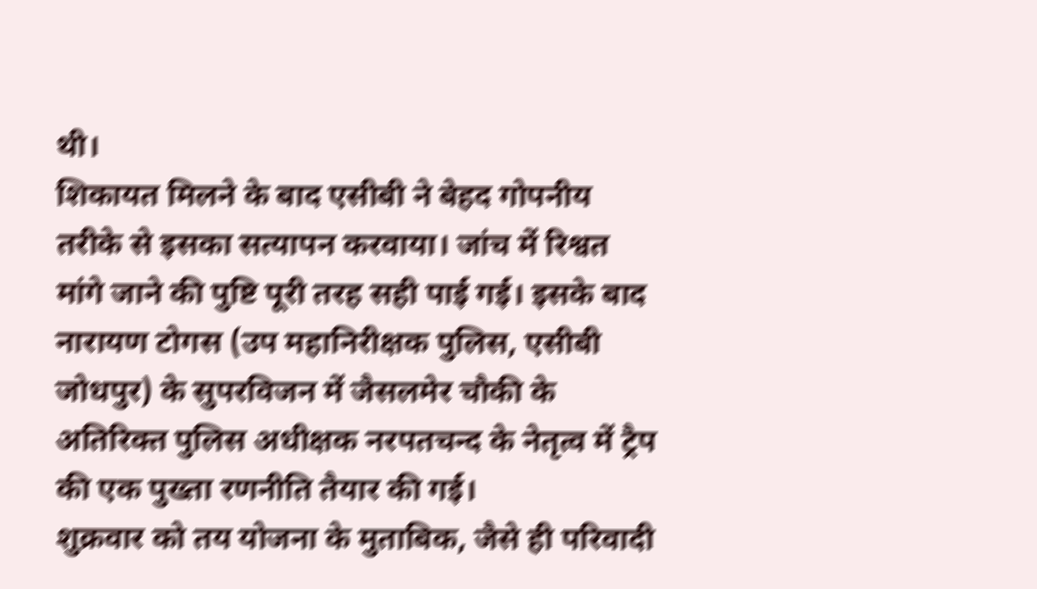थी।
शिकायत मिलने के बाद एसीबी ने बेहद गोपनीय तरीके से इसका सत्यापन करवाया। जांच में रिश्वत मांगे जाने की पुष्टि पूरी तरह सही पाई गई। इसके बाद नारायण टोगस (उप महानिरीक्षक पुलिस, एसीबी जोधपुर) के सुपरविजन में जैसलमेर चौकी के अतिरिक्त पुलिस अधीक्षक नरपतचन्द के नेतृत्व में ट्रैप की एक पुख्ता रणनीति तैयार की गई।
शुक्रवार को तय योजना के मुताबिक, जैसे ही परिवादी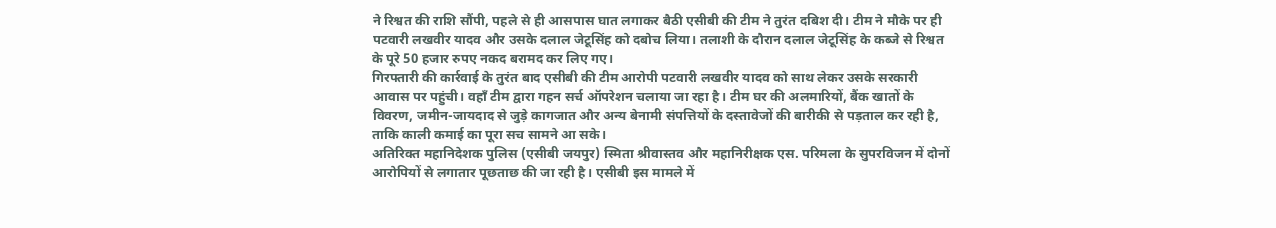ने रिश्वत की राशि सौंपी, पहले से ही आसपास घात लगाकर बैठी एसीबी की टीम ने तुरंत दबिश दी। टीम ने मौके पर ही पटवारी लखवीर यादव और उसके दलाल जेटूसिंह को दबोच लिया। तलाशी के दौरान दलाल जेटूसिंह के कब्जे से रिश्वत के पूरे 50 हजार रुपए नकद बरामद कर लिए गए।
गिरफ्तारी की कार्रवाई के तुरंत बाद एसीबी की टीम आरोपी पटवारी लखवीर यादव को साथ लेकर उसके सरकारी आवास पर पहुंची। वहाँ टीम द्वारा गहन सर्च ऑपरेशन चलाया जा रहा है। टीम घर की अलमारियों, बैंक खातों के विवरण, जमीन-जायदाद से जुड़े कागजात और अन्य बेनामी संपत्तियों के दस्तावेजों की बारीकी से पड़ताल कर रही है, ताकि काली कमाई का पूरा सच सामने आ सके।
अतिरिक्त महानिदेशक पुलिस (एसीबी जयपुर) स्मिता श्रीवास्तव और महानिरीक्षक एस. परिमला के सुपरविजन में दोनों आरोपियों से लगातार पूछताछ की जा रही है। एसीबी इस मामले में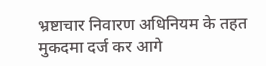भ्रष्टाचार निवारण अधिनियम के तहत मुकदमा दर्ज कर आगे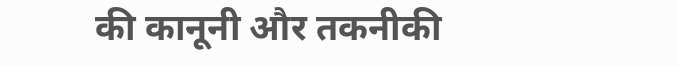की कानूनी और तकनीकी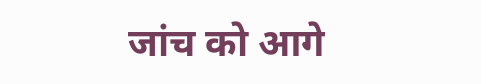जांच को आगे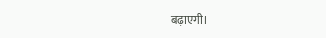बढ़ाएगी।